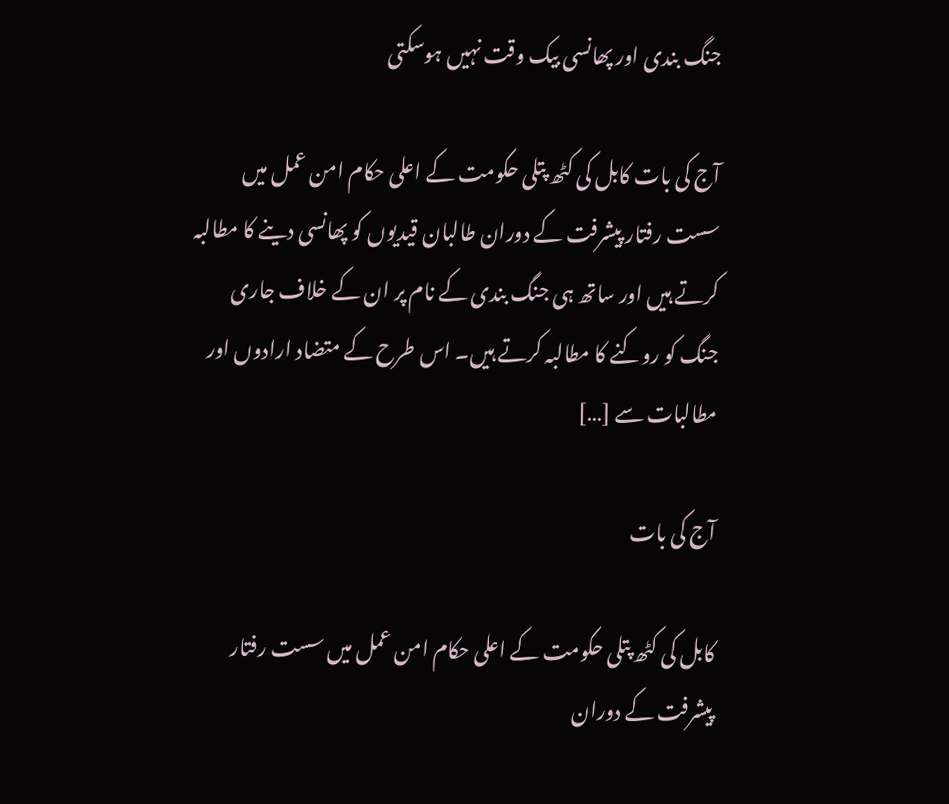جنگ بندی اور پھانسی بیک وقت نہیں ہوسکتی

آج کی بات کابل کی کٹھ پتلی حکومت کے اعلی حکام امن عمل میں سست رفتار پیشرفت کے دوران طالبان قیدیوں کو پھانسی دینے کا مطالبہ کرتے ہیں اور ساتھ ہی جنگ بندی کے نام پر ان کے خلاف جاری جنگ کو روکنے کا مطالبہ کرتے ہیں۔ اس طرح کے متضاد ارادوں اور مطالبات سے […]

آج کی بات

کابل کی کٹھ پتلی حکومت کے اعلی حکام امن عمل میں سست رفتار پیشرفت کے دوران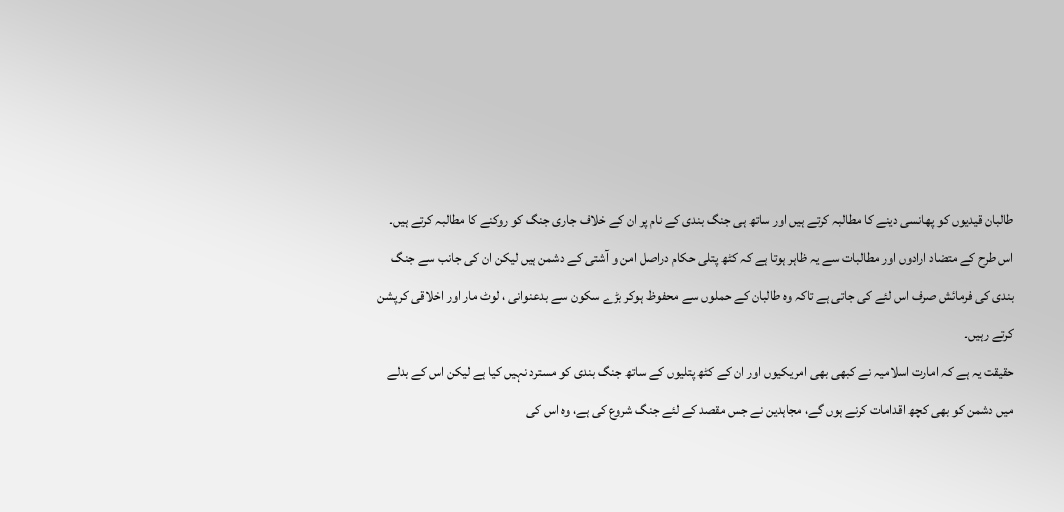طالبان قیدیوں کو پھانسی دینے کا مطالبہ کرتے ہیں اور ساتھ ہی جنگ بندی کے نام پر ان کے خلاف جاری جنگ کو روکنے کا مطالبہ کرتے ہیں۔
اس طرح کے متضاد ارادوں اور مطالبات سے یہ ظاہر ہوتا ہے کہ کٹھ پتلی حکام دراصل امن و آشتی کے دشمن ہیں لیکن ان کی جانب سے جنگ بندی کی فرمائش صرف اس لئے کی جاتی ہے تاکہ وہ طالبان کے حملوں سے محفوظ ہوکر بڑے سکون سے بدعنوانی ، لوٹ مار اور اخلاقی کرپشن کرتے رہیں۔
حقیقت یہ ہے کہ امارت اسلامیہ نے کبھی بھی امریکیوں اور ان کے کٹھ پتلیوں کے ساتھ جنگ بندی کو مسترد نہیں کیا ہے لیکن اس کے بدلے میں دشمن کو بھی کچھ اقدامات کرنے ہوں گے، مجاہدین نے جس مقصد کے لئے جنگ شروع کی ہے، وہ اس کی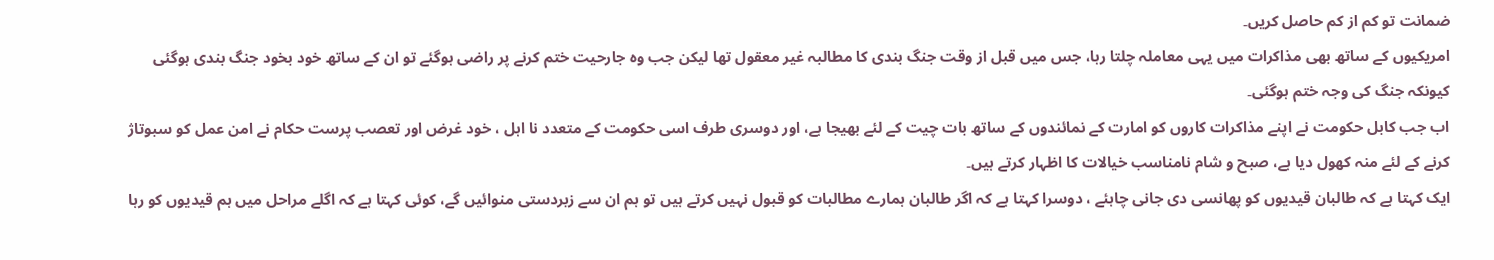ضمانت تو کم از کم حاصل کریں۔
امریکیوں کے ساتھ بھی مذاکرات میں یہی معاملہ چلتا رہا، جس میں قبل از وقت جنگ بندی کا مطالبہ غیر معقول تھا لیکن جب وہ جارحیت ختم کرنے پر راضی ہوگئے تو ان کے ساتھ خود بخود جنگ بندی ہوگئی کیونکہ جنگ کی وجہ ختم ہوگئی۔
اب جب کابل حکومت نے اپنے مذاکرات کاروں کو امارت کے نمائندوں کے ساتھ بات چیت کے لئے بھیجا ہے، اور دوسری طرف اسی حکومت کے متعدد نا اہل ، خود غرض اور تعصب پرست حکام نے امن عمل کو سبوتاژ کرنے کے لئے منہ کھول دیا ہے، صبح و شام نامناسب خیالات کا اظہار کرتے ہیں۔
ایک کہتا ہے کہ طالبان قیدیوں کو پھانسی دی جانی چاہئے ، دوسرا کہتا ہے کہ اگر طالبان ہمارے مطالبات کو قبول نہیں کرتے ہیں تو ہم ان سے زبردستی منوائیں گے، کوئی کہتا ہے کہ اگلے مراحل میں ہم قیدیوں کو رہا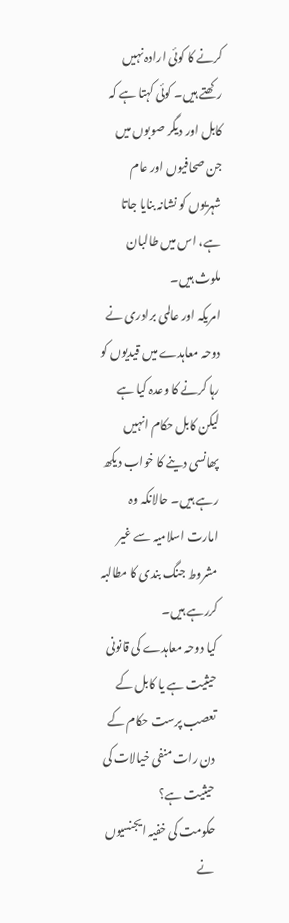کرنے کا کوئی ارادہ نہیں رکھتے ہیں۔ کوئی کہتا ہے کہ کابل اور دیگر صوبوں میں جن صحافیوں اور عام شہریوں کو نشانہ بنایا جاتا ہے، اس میں طالبان ملوث ہیں۔
امریکہ اور عالمی برادری نے دوحہ معاہدے میں قیدیوں کو رہا کرنے کا وعدہ کیا ہے لیکن کابل حکام انہیں پھانسی دینے کا خواب دیکھ رہے ہیں۔ حالانکہ وہ امارت اسلامیہ سے غیر مشروط جنگ بندی کا مطالبہ کررہے ہیں۔
کیا دوحہ معاہدے کی قانونی حیثیت ہے یا کابل کے تعصب پرست حکام کے دن رات منفی خیالات کی حیثیت ہے؟
حکومت کی خفیہ ایجنسیوں نے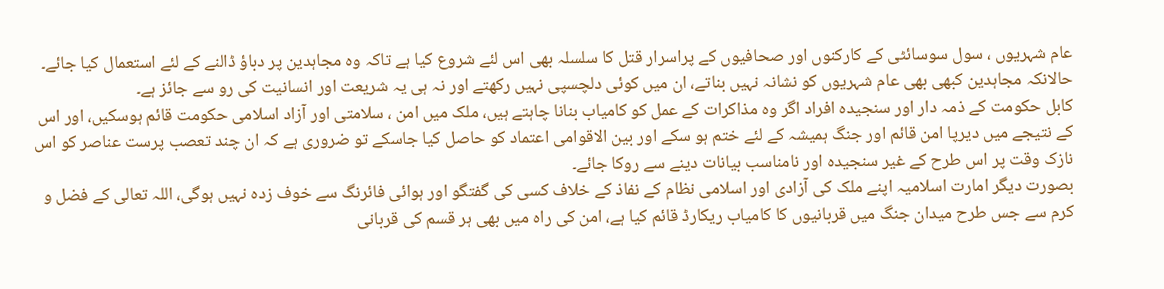عام شہریوں ، سول سوسائٹی کے کارکنوں اور صحافیوں کے پراسرار قتل کا سلسلہ بھی اس لئے شروع کیا ہے تاکہ وہ مجاہدین پر دباؤ ڈالنے کے لئے استعمال کیا جائے۔
حالانکہ مجاہدین کبھی بھی عام شہریوں کو نشانہ نہیں بناتے، ان میں کوئی دلچسپی نہیں رکھتے اور نہ ہی یہ شریعت اور انسانیت کی رو سے جائز ہے۔
کابل حکومت کے ذمہ دار اور سنجیدہ افراد اگر وہ مذاکرات کے عمل کو کامیاب بنانا چاہتے ہیں، ملک میں امن ، سلامتی اور آزاد اسلامی حکومت قائم ہوسکیں، اور اس کے نتیجے میں دیرپا امن قائم اور جنگ ہمیشہ کے لئے ختم ہو سکے اور بین الاقوامی اعتماد کو حاصل کیا جاسکے تو ضروری ہے کہ ان چند تعصب پرست عناصر کو اس نازک وقت پر اس طرح کے غیر سنجیدہ اور نامناسب بیانات دینے سے روکا جائے۔
بصورت دیگر امارت اسلامیہ اپنے ملک کی آزادی اور اسلامی نظام کے نفاذ کے خلاف کسی کی گفتگو اور ہوائی فائرنگ سے خوف زدہ نہیں ہوگی، اللہ تعالی کے فضل و کرم سے جس طرح میدان جنگ میں قربانیوں کا کامیاب ریکارڈ قائم کیا ہے، امن کی راہ میں بھی ہر قسم کی قربانی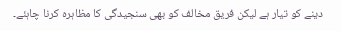دینے کو تیار ہے لیکن فریق مخالف کو بھی سنجیدگی کا مظاہرہ کرنا چاہئے۔